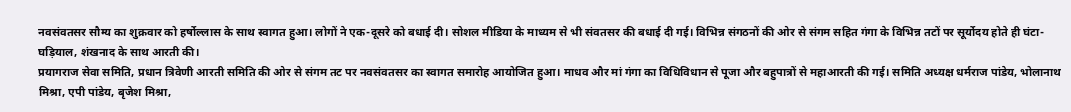नवसंवतसर सौम्य का शुक्रवार को हर्षोल्लास के साथ स्वागत हुआ। लोगों ने एक-दूसरे को बधाई दी। सोशल मीडिया के माध्यम से भी संवतसर की बधाई दी गई। विभिन्न संगठनों की ओर से संगम सहित गंगा के विभिन्न तटों पर सूर्योदय होते ही घंटा-घड़ियाल, शंखनाद के साथ आरती की।
प्रयागराज सेवा समिति, प्रधान त्रिवेणी आरती समिति की ओर से संगम तट पर नवसंवतसर का स्वागत समारोह आयोजित हुआ। माधव और मां गंगा का विधिविधान से पूजा और बहुपात्रों से महाआरती की गई। समिति अध्यक्ष धर्मराज पांडेय, भोलानाथ मिश्रा, एपी पांडेय, बृजेश मिश्रा,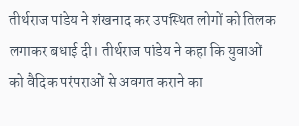तीर्थराज पांडेय ने शंखनाद कर उपस्थित लोगों को तिलक लगाकर बधाई दी। तीर्थराज पांडेय ने कहा कि युवाओं को वैदिक परंपराओं से अवगत कराने का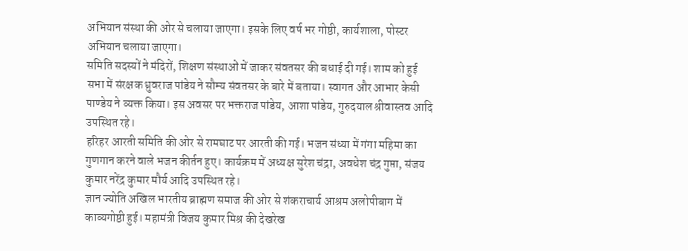अभियान संस्था की ओर से चलाया जाएगा। इसके लिए वर्ष भर गोष्ठी, कार्यशाला, पोस्टर अभियान चलाया जाएगा।
समिति सदस्यों ने मंदिरों, शिक्षण संस्थाओं में जाकर संवतसर की बधाई दी गई। शाम को हुई सभा में संरक्षक ध्रुवराज पांडेय ने सौम्य संवतसर के बारे में बताया। स्वागत और आभार केसी पाण्डेय ने व्यक्त किया। इस अवसर पर भक्तराज पांडेय, आशा पांडेय, गुरुदयाल श्रीवास्तव आदि उपस्थित रहे।
हरिहर आरती समिति की ओर से रामघाट पर आरती की गई। भजन संध्या में गंगा महिमा का गुणगान करने वाले भजन कीर्तन हुए। कार्यक्रम में अध्यक्ष सुरेश चंद्रा, अवधेश चंद्र गुप्ता, संजय कुमार नरेंद्र कुमार मौर्य आदि उपस्थित रहे।
ज्ञान ज्योति अखिल भारतीय ब्राह्मण समाज की ओर से शंकराचार्य आश्रम अलोपीबाग में काव्यगोष्ठी हुई। महामंत्री विजय कुमार मिश्र की देखरेख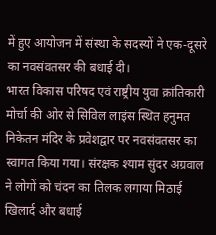में हुए आयोजन में संस्था के सदस्यों ने एक-दूसरे का नवसंवतसर की बधाई दी।
भारत विकास परिषद एवं राष्ट्रीय युवा क्रांतिकारी मोर्चा की ओर से सिविल लाइंस स्थित हनुमत निकेतन मंदिर के प्रवेशद्वार पर नवसंवतसर का स्वागत किया गया। संरक्षक श्याम सुंदर अग्रवाल ने लोगों को चंदन का तिलक लगाया मिठाई खिलार्द और बधाई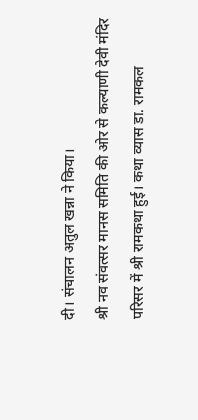दी। संचालन अतुल खन्ना ने किया।
श्री नव संवत्सर मानस समिति की ओर से कल्याणी देवी मंदिर परिसर में श्री रामकथा हुई। कथा व्यास डा. रामकल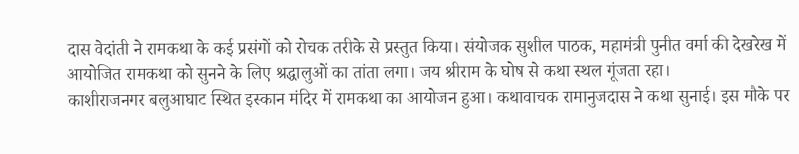दास वेदांती ने रामकथा के कई प्रसंगों को रोचक तरीके से प्रस्तुत किया। संयोजक सुशील पाठक, महामंत्री पुनीत वर्मा की देखरेख में आयोजित रामकथा को सुनने के लिए श्रद्धालुओं का तांता लगा। जय श्रीराम के घोष से कथा स्थल गूंजता रहा।
काशीराजनगर बलुआघाट स्थित इस्कान मंदिर में रामकथा का आयोजन हुआ। कथावाचक रामानुजदास ने कथा सुनाई। इस मौके पर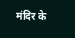मंदिर के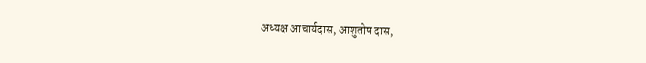अध्यक्ष आचार्यदास, आशुतोष दास,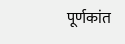पूर्णकांत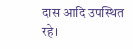दास आदि उपस्थित रहे।